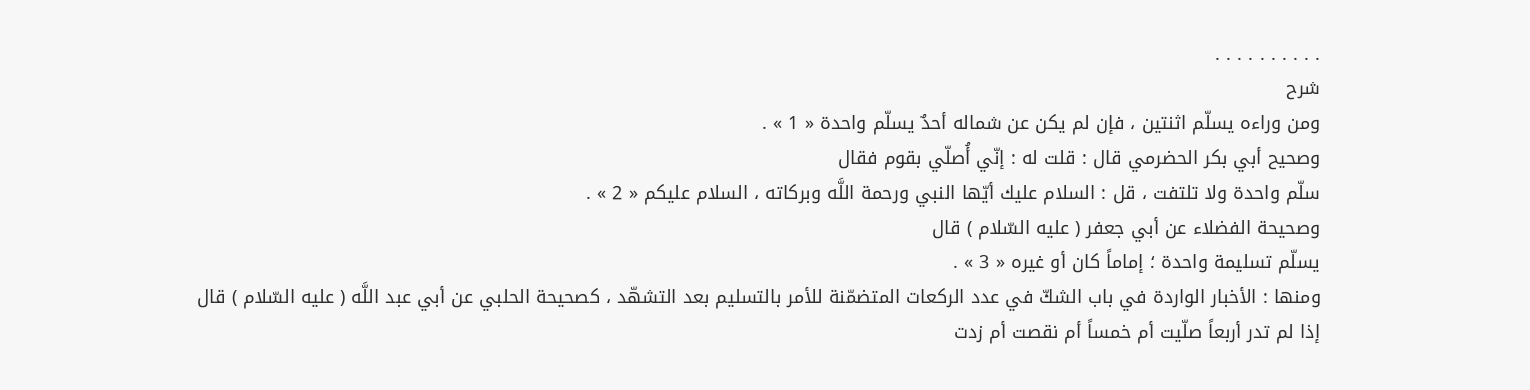. . . . . . . . . .
شرح
ومن وراءه يسلّم اثنتين ، فإن لم يكن عن شماله أحدٌ يسلّم واحدة « 1 » .
وصحيح أبي بكر الحضرمي قال : قلت له : إنّي أُصلّي بقوم فقال
سلّم واحدة ولا تلتفت ، قل : السلام عليك أيّها النبي ورحمة اللَّه وبركاته ، السلام عليكم « 2 » .
وصحيحة الفضلاء عن أبي جعفر ( عليه السّلام ) قال
يسلّم تسليمة واحدة ؛ إماماً كان أو غيره « 3 » .
ومنها : الأخبار الواردة في باب الشكّ في عدد الركعات المتضمّنة للأمر بالتسليم بعد التشهّد ، كصحيحة الحلبي عن أبي عبد اللَّه ( عليه السّلام ) قال
إذا لم تدر أربعاً صلّيت أم خمساً أم نقصت أم زدت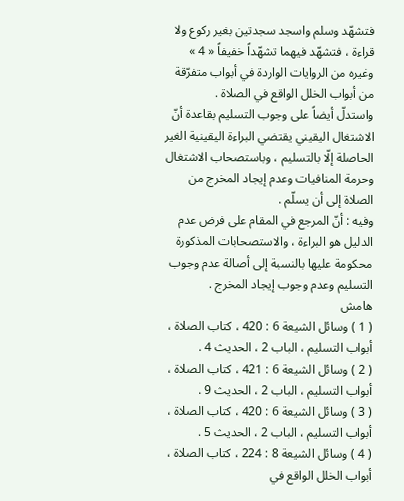فتشهّد وسلم واسجد سجدتين بغير ركوع ولا قراءة ، فتشهّد فيهما تشهّداً خفيفاً « 4 »
وغيره من الروايات الواردة في أبواب متفرّقة من أبواب الخلل الواقع في الصلاة .
واستدلّ أيضاً على وجوب التسليم بقاعدة أنّ الاشتغال اليقيني يقتضي البراءة اليقينية الغير الحاصلة إلّا بالتسليم ، وباستصحاب الاشتغال وحرمة المنافيات وعدم إيجاد المخرج من الصلاة إلى أن يسلّم .
وفيه : أنّ المرجع في المقام على فرض عدم الدليل هو البراءة ، والاستصحابات المذكورة محكومة عليها بالنسبة إلى أصالة عدم وجوب التسليم وعدم وجوب إيجاد المخرج .
هامش
( 1 ) وسائل الشيعة 6 : 420 ، كتاب الصلاة ، أبواب التسليم ، الباب 2 ، الحديث 4 .
( 2 ) وسائل الشيعة 6 : 421 ، كتاب الصلاة ، أبواب التسليم ، الباب 2 ، الحديث 9 .
( 3 ) وسائل الشيعة 6 : 420 ، كتاب الصلاة ، أبواب التسليم ، الباب 2 ، الحديث 5 .
( 4 ) وسائل الشيعة 8 : 224 ، كتاب الصلاة ، أبواب الخلل الواقع في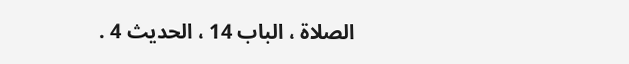الصلاة ، الباب 14 ، الحديث 4 .